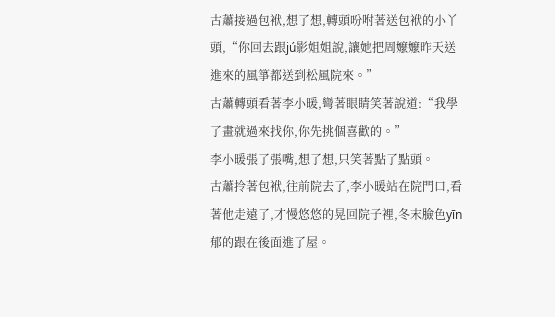古蕭接過包袱,想了想,轉頭吩咐著送包袱的小丫頭,“你回去跟jú影姐姐說,讓她把周嬤嬤昨天送進來的風箏都送到松風院來。”
古蕭轉頭看著李小暖,彎著眼睛笑著說道:“我學了畫就過來找你,你先挑個喜歡的。”
李小暖張了張嘴,想了想,只笑著點了點頭。
古蕭拎著包袱,往前院去了,李小暖站在院門口,看著他走遠了,才慢悠悠的晃回院子裡,冬末臉色yīn郁的跟在後面進了屋。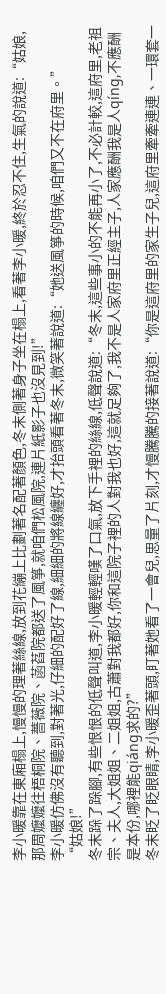李小暖靠在東廂榻上,慢慢的理著絲線,放到花繃上比劃著名配著顏色,冬末側著身子坐在榻上,看著李小暖,終於忍不住,生氣的說道:“姑娘,那周嬤嬤往梧桐院、薔薇院、菡萏院都送了風箏,就咱們松風院,連片紙影子也沒見到!”
李小暖仿佛沒有聽到,對著光,仔細的配好了線,細細的將線纏好,才抬頭看著冬末,微笑著說道:“她送風箏的時候,咱們又不在府里。”
“姑娘!”
冬末跺了跺腳,有些恨恨的低聲叫道,李小暖輕輕嘆了口氣,放下手裡的絲線,低聲說道:“冬末,這些事小的不能再小了,不必計較,這府里,老祖宗、夫人,大姐姐、二姐姐,古蕭對我都好,你和這院子裡的人對我也好,這就足夠了,我不是人家府里正經主子,人家應酬我是人qíng,不應酬是本份,哪裡能qiáng求的?”
冬末眨了眨眼睛,李小暖歪著頭,盯著她看了一會兒,思量了片刻,才慢騰騰的接著說道:“你是這府里的家生子兒,這府里牽牽連連、一環套一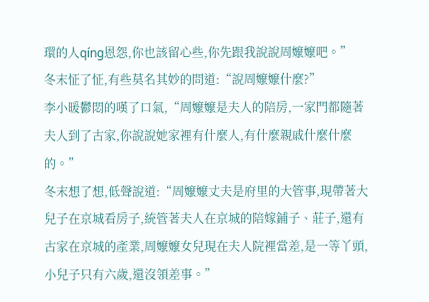環的人qíng恩怨,你也該留心些,你先跟我說說周嬤嬤吧。”
冬末怔了怔,有些莫名其妙的問道:“說周嬤嬤什麼?”
李小暖鬱悶的嘆了口氣,“周嬤嬤是夫人的陪房,一家門都隨著夫人到了古家,你說說她家裡有什麼人,有什麼親戚什麼什麼的。”
冬末想了想,低聲說道:“周嬤嬤丈夫是府里的大管事,現帶著大兒子在京城看房子,統管著夫人在京城的陪嫁鋪子、莊子,還有古家在京城的產業,周嬤嬤女兒現在夫人院裡當差,是一等丫頭,小兒子只有六歲,還沒領差事。”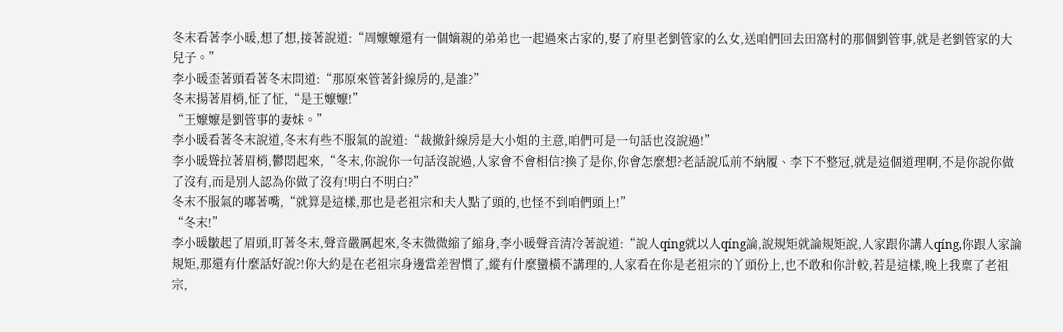冬末看著李小暖,想了想,接著說道:“周嬤嬤還有一個嫡親的弟弟也一起過來古家的,娶了府里老劉管家的么女,送咱們回去田窩村的那個劉管事,就是老劉管家的大兒子。”
李小暖歪著頭看著冬末問道:“那原來管著針線房的,是誰?”
冬末揚著眉梢,怔了怔,“是王嬤嬤!”
“王嬤嬤是劉管事的妻妹。”
李小暖看著冬末說道,冬末有些不服氣的說道:“裁撤針線房是大小姐的主意,咱們可是一句話也沒說過!”
李小暖聳拉著眉梢,鬱悶起來,“冬末,你說你一句話沒說過,人家會不會相信?換了是你,你會怎麼想?老話說瓜前不納履、李下不整冠,就是這個道理啊,不是你說你做了沒有,而是別人認為你做了沒有!明白不明白?”
冬末不服氣的嘟著嘴,“就算是這樣,那也是老祖宗和夫人點了頭的,也怪不到咱們頭上!”
“冬末!”
李小暖皺起了眉頭,盯著冬末,聲音嚴厲起來,冬末微微縮了縮身,李小暖聲音清冷著說道:“說人qíng就以人qíng論,說規矩就論規矩說,人家跟你講人qíng,你跟人家論規矩,那還有什麼話好說?!你大約是在老祖宗身邊當差習慣了,縱有什麼蠻橫不講理的,人家看在你是老祖宗的丫頭份上,也不敢和你計較,若是這樣,晚上我稟了老祖宗,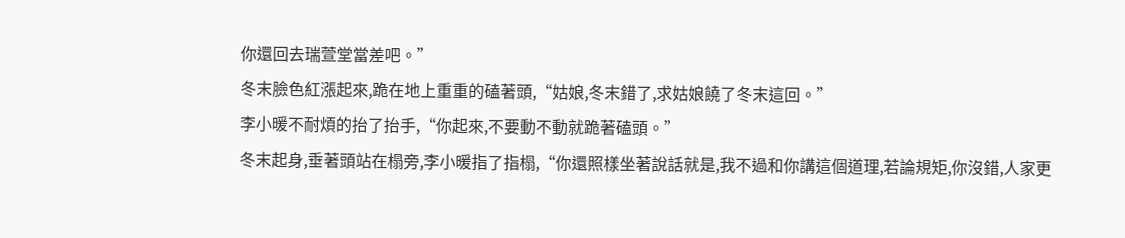你還回去瑞萱堂當差吧。”
冬末臉色紅漲起來,跪在地上重重的磕著頭,“姑娘,冬末錯了,求姑娘饒了冬末這回。”
李小暖不耐煩的抬了抬手,“你起來,不要動不動就跪著磕頭。”
冬末起身,垂著頭站在榻旁,李小暖指了指榻,“你還照樣坐著說話就是,我不過和你講這個道理,若論規矩,你沒錯,人家更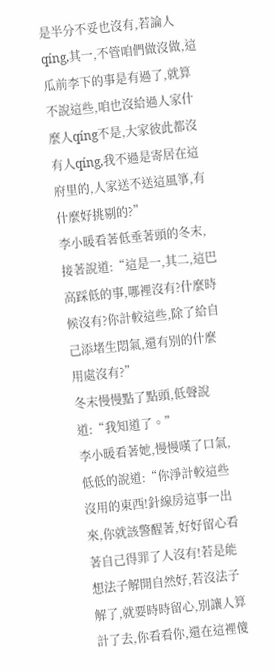是半分不妥也沒有,若論人qíng,其一,不管咱們做沒做,這瓜前李下的事是有過了,就算不說這些,咱也沒給過人家什麼人qíng不是,大家彼此都沒有人qíng,我不過是寄居在這府里的,人家送不送這風箏,有什麼好挑剔的?”
李小暖看著低垂著頭的冬末,接著說道:“這是一,其二,這巴高踩低的事,哪裡沒有?什麼時候沒有?你計較這些,除了給自己添堵生悶氣,還有別的什麼用處沒有?”
冬末慢慢點了點頭,低聲說道:“我知道了。”
李小暖看著她,慢慢嘆了口氣,低低的說道:“你淨計較這些沒用的東西!針線房這事一出來,你就該警醒著,好好留心看著自己得罪了人沒有!若是能想法子解開自然好,若沒法子解了,就要時時留心,別讓人算計了去,你看看你,還在這裡傻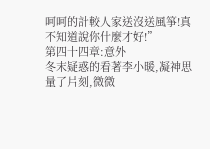呵呵的計較人家送沒送風箏!真不知道說你什麼才好!”
第四十四章:意外
冬末疑惑的看著李小暖,凝神思量了片刻,微微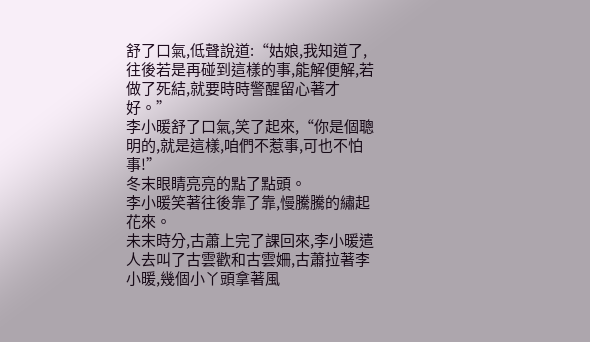舒了口氣,低聲說道:“姑娘,我知道了,往後若是再碰到這樣的事,能解便解,若做了死結,就要時時警醒留心著才好。”
李小暖舒了口氣,笑了起來,“你是個聰明的,就是這樣,咱們不惹事,可也不怕事!”
冬末眼睛亮亮的點了點頭。
李小暖笑著往後靠了靠,慢騰騰的繡起花來。
未末時分,古蕭上完了課回來,李小暖遣人去叫了古雲歡和古雲姍,古蕭拉著李小暖,幾個小丫頭拿著風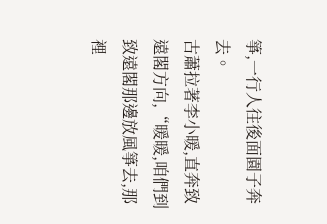箏,一行人往後面園子奔去。
古蕭拉著李小暖,直奔致遠閣方向,“暖暖,咱們到致遠閣那邊放風箏去,那裡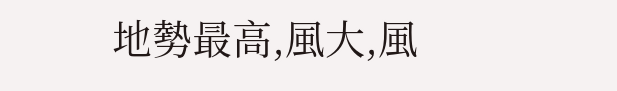地勢最高,風大,風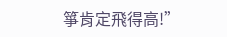箏肯定飛得高!”